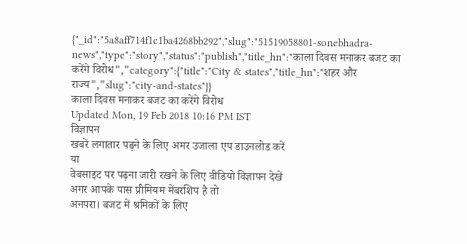{"_id":"5a8aff714f1c1ba4268bb292","slug":"51519058801-sonebhadra-news","type":"story","status":"publish","title_hn":"काला दिवस मनाकर बजट का करेंगे विरोध","category":{"title":"City & states","title_hn":"शहर और राज्य","slug":"city-and-states"}}
काला दिवस मनाकर बजट का करेंगे विरोध
Updated Mon, 19 Feb 2018 10:16 PM IST
विज्ञापन
खबरें लगातार पढ़ने के लिए अमर उजाला एप डाउनलोड करें
या
वेबसाइट पर पढ़ना जारी रखने के लिए वीडियो विज्ञापन देखें
अगर आपके पास प्रीमियम मेंबरशिप है तो
अनपरा। बजट में श्रमिकों के लिए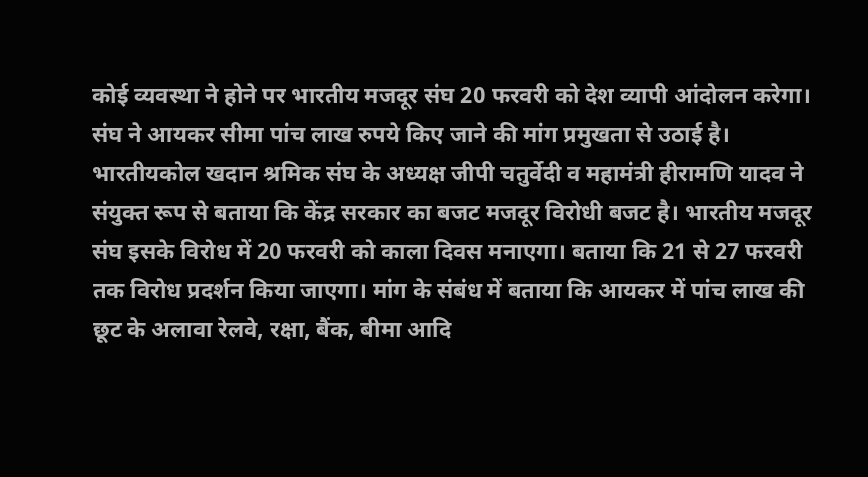कोई व्यवस्था ने होने पर भारतीय मजदूर संघ 20 फरवरी को देश व्यापी आंदोलन करेगा। संघ ने आयकर सीमा पांच लाख रुपये किए जाने की मांग प्रमुखता से उठाई है।
भारतीयकोल खदान श्रमिक संघ के अध्यक्ष जीपी चतुर्वेदी व महामंत्री हीरामणि यादव ने संयुक्त रूप से बताया कि केंद्र सरकार का बजट मजदूर विरोधी बजट है। भारतीय मजदूर संघ इसके विरोध में 20 फरवरी को काला दिवस मनाएगा। बताया कि 21 से 27 फरवरी तक विरोध प्रदर्शन किया जाएगा। मांग के संबंध में बताया कि आयकर में पांच लाख की छूट के अलावा रेलवे, रक्षा, बैंक, बीमा आदि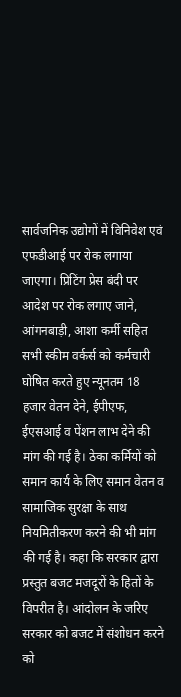सार्वजनिक उद्योगों में विनिवेश एवं एफडीआई पर रोक लगाया जाएगा। प्रिटिंग प्रेस बंदी पर आदेश पर रोक लगाए जाने, आंगनबाड़ी, आशा कर्मी सहित सभी स्कीम वर्कर्स को कर्मचारी घोषित करते हुए न्यूनतम 18 हजार वेतन देने, ईपीएफ, ईएसआई व पेंशन लाभ देने की मांग की गई है। ठेका कर्मियों को समान कार्य के लिए समान वेतन व सामाजिक सुरक्षा के साथ नियमितीकरण करने की भी मांग की गई है। कहा कि सरकार द्वारा प्रस्तुत बजट मजदूरों के हितों के विपरीत है। आंदोलन के जरिए सरकार को बजट में संशोधन करने को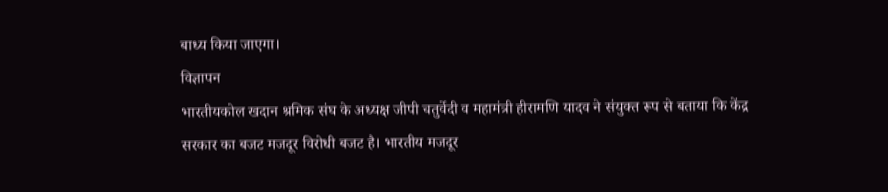बाध्य किया जाएगा।
विज्ञापन
भारतीयकोल खदान श्रमिक संघ के अध्यक्ष जीपी चतुर्वेदी व महामंत्री हीरामणि यादव ने संयुक्त रूप से बताया कि केंद्र सरकार का बजट मजदूर विरोधी बजट है। भारतीय मजदूर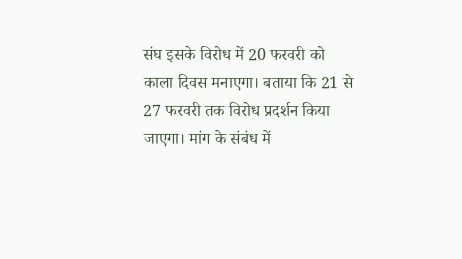संघ इसके विरोध में 20 फरवरी को काला दिवस मनाएगा। बताया कि 21 से 27 फरवरी तक विरोध प्रदर्शन किया जाएगा। मांग के संबंध में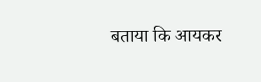बताया कि आयकर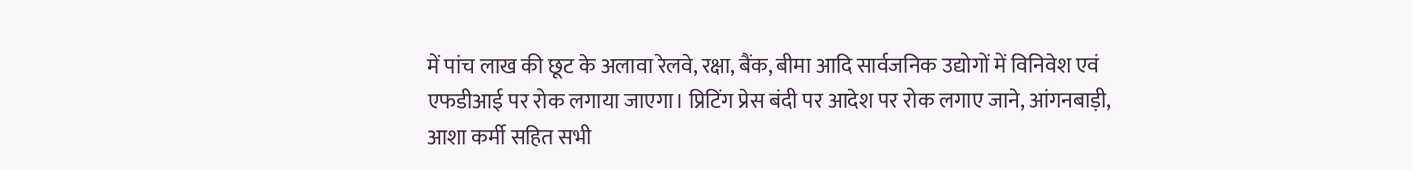में पांच लाख की छूट के अलावा रेलवे, रक्षा, बैंक, बीमा आदि सार्वजनिक उद्योगों में विनिवेश एवं एफडीआई पर रोक लगाया जाएगा। प्रिटिंग प्रेस बंदी पर आदेश पर रोक लगाए जाने, आंगनबाड़ी, आशा कर्मी सहित सभी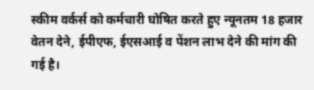स्कीम वर्कर्स को कर्मचारी घोषित करते हुए न्यूनतम 18 हजार वेतन देने, ईपीएफ, ईएसआई व पेंशन लाभ देने की मांग की गई है।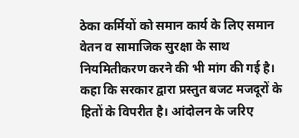ठेका कर्मियों को समान कार्य के लिए समान वेतन व सामाजिक सुरक्षा के साथ नियमितीकरण करने की भी मांग की गई है। कहा कि सरकार द्वारा प्रस्तुत बजट मजदूरों के हितों के विपरीत है। आंदोलन के जरिए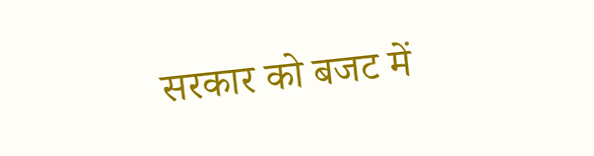सरकार को बजट में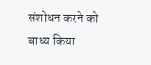संशोधन करने को बाध्य किया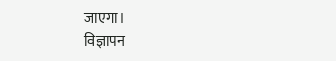जाएगा।
विज्ञापन